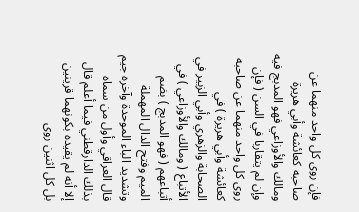فإن روى كل واحد منهما عن صاحبه كعائشة وأبي هريرة ومالك والأوزاعي فهو المدبج فيه وإن لم يتقاربا في السن ( فإن روى كل واحد منهما عن صاحبه كعائشة وأبي هريرة ) في الصحابة والزهري وأبي الزبير في الأتباع ( ومالك والأوزاعي ) في أتباعهم ( فهو المدبج ) بضم الميم وفتح الدال المهملة وتشديد الباء الموحدة وآخره جيم قال العراقي وأول من سماه بذلك الدارقطني فيما أعلم قال إلا أنه لم يقيده بكونهما قرينين بل كل اثنين روى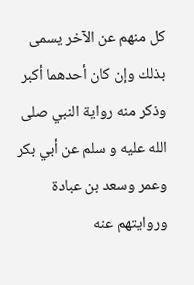كل منهم عن الآخر يسمى بذلك وإن كان أحدهما أكبر وذكر منه رواية النبي صلى الله عليه و سلم عن أبي بكر وعمر وسعد بن عبادة وروايتهم عنه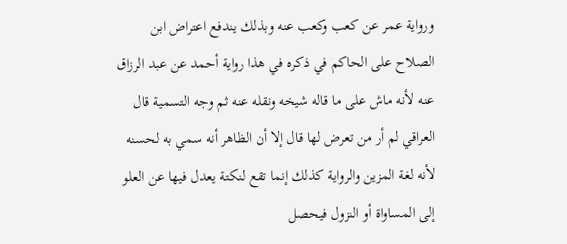ورواية عمر عن كعب وكعب عنه وبذلك يندفع اعتراض ابن الصلاح على الحاكم في ذكره في هذا رواية أحمد عن عبد الرزاق عنه لأنه ماش على ما قاله شيخه ونقله عنه ثم وجه التسمية قال العراقي لم أر من تعرض لها قال إلا أن الظاهر أنه سمي به لحسنه لأنه لغة المزين والرواية كذلك إنما تقع لنكتة يعدل فيها عن العلو إلى المساواة أو النزول فيحصل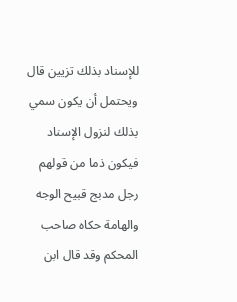للإسناد بذلك تزيين قال ويحتمل أن يكون سمي بذلك لنزول الإسناد فيكون ذما من قولهم رجل مدبج قبيح الوجه والهامة حكاه صاحب المحكم وقد قال ابن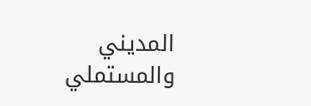المديني والمستملي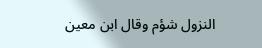النزول شؤم وقال ابن معين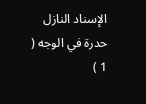الإسناد النازل حدرة في الوجه ( 1 )